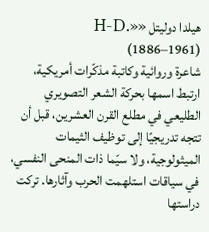هيلدا دوليتل «H-D.» (1886–1961)
شاعرة وروائية وكاتبة مذكّرات أمريكية، ارتبط اسمها بحركة الشعر التصويري الطليعي في مطلع القرن العشرين، قبل أن تتجه تدريجيًا إلى توظيف الثيمات الميثولوجية، ولا سيّما ذات المنحى النفسي، في سياقات استلهمت الحرب وآثارها. تركت دراستها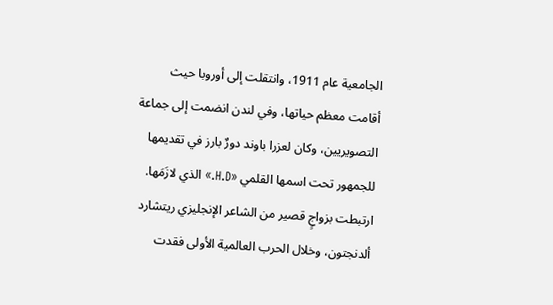الجامعية عام 1911، وانتقلت إلى أوروبا حيث أقامت معظم حياتها، وفي لندن انضمت إلى جماعة التصويريين، وكان لعزرا باوند دورٌ بارز في تقديمها للجمهور تحت اسمها القلمي «H.D.» الذي لازَمَها.
ارتبطت بزواجٍ قصير من الشاعر الإنجليزي ريتشارد ألدنجتون، وخلال الحرب العالمية الأولى فقدت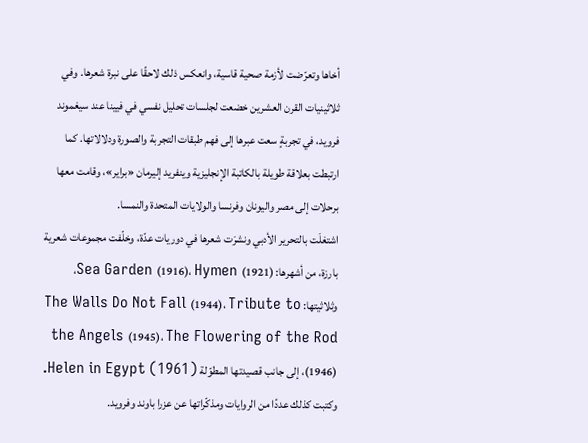أخاها وتعرّضت لأزمة صحية قاسية، وانعكس ذلك لاحقًا على نبرة شعرها. وفي ثلاثينيات القرن العشرين خضعت لجلسات تحليل نفسي في فيينا عند سيغموند فرويد، في تجربةٍ سعت عبرها إلى فهم طبقات التجربة والصورة ودلالاتها. كما ارتبطت بعلاقة طويلة بالكاتبة الإنجليزية وينفريد إليرمان «براير»، وقامت معها برحلات إلى مصر واليونان وفرنسا والولايات المتحدة والنمسا.
اشتغلَت بالتحرير الأدبي ونشرَت شعرها في دوريات عدّة، وخلّفت مجموعات شعرية بارزة، من أشهرها: Sea Garden (1916)، Hymen (1921)، وثلاثيتها: The Walls Do Not Fall (1944)، Tribute to the Angels (1945)، The Flowering of the Rod (1946)، إلى جانب قصيدتها المطوّلة Helen in Egypt (1961). وكتبت كذلك عددًا من الروايات ومذكّراتها عن عزرا باوند وفرويد.